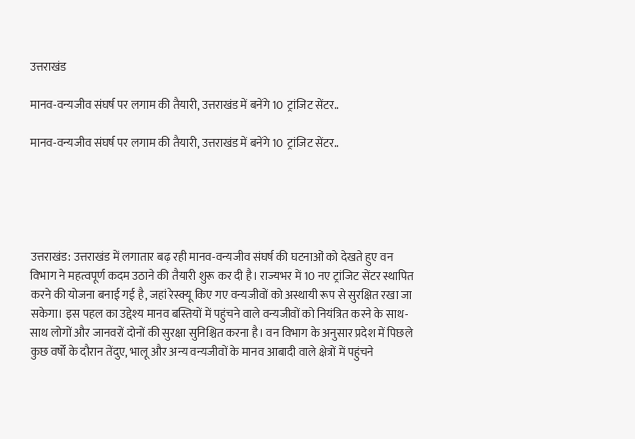उत्तराखंड

मानव-वन्यजीव संघर्ष पर लगाम की तैयारी, उत्तराखंड में बनेंगे 10 ट्रांजिट सेंटर..

मानव-वन्यजीव संघर्ष पर लगाम की तैयारी, उत्तराखंड में बनेंगे 10 ट्रांजिट सेंटर..





उत्तराखंड: उत्तराखंड में लगातार बढ़ रही मानव-वन्यजीव संघर्ष की घटनाओं को देखते हुए वन विभाग ने महत्वपूर्ण कदम उठाने की तैयारी शुरू कर दी है। राज्यभर में 10 नए ट्रांजिट सेंटर स्थापित करने की योजना बनाई गई है, जहां रेस्क्यू किए गए वन्यजीवों को अस्थायी रूप से सुरक्षित रखा जा सकेगा। इस पहल का उद्देश्य मानव बस्तियों में पहुंचने वाले वन्यजीवों को नियंत्रित करने के साथ-साथ लोगों और जानवरों दोनों की सुरक्षा सुनिश्चित करना है। वन विभाग के अनुसार प्रदेश में पिछले कुछ वर्षों के दौरान तेंदुए, भालू और अन्य वन्यजीवों के मानव आबादी वाले क्षेत्रों में पहुंचने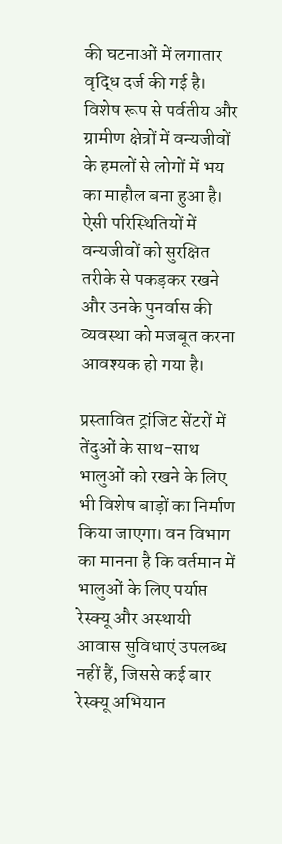की घटनाओं में लगातार वृद्धि दर्ज की गई है। विशेष रूप से पर्वतीय और ग्रामीण क्षेत्रों में वन्यजीवों के हमलों से लोगों में भय का माहौल बना हुआ है। ऐसी परिस्थितियों में वन्यजीवों को सुरक्षित तरीके से पकड़कर रखने और उनके पुनर्वास की व्यवस्था को मजबूत करना आवश्यक हो गया है।

प्रस्तावित ट्रांजिट सेंटरों में तेंदुओं के साथ-साथ भालुओं को रखने के लिए भी विशेष बाड़ों का निर्माण किया जाएगा। वन विभाग का मानना है कि वर्तमान में भालुओं के लिए पर्याप्त रेस्क्यू और अस्थायी आवास सुविधाएं उपलब्ध नहीं हैं, जिससे कई बार रेस्क्यू अभियान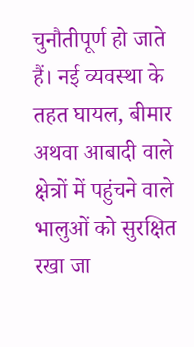चुनौतीपूर्ण हो जाते हैं। नई व्यवस्था के तहत घायल, बीमार अथवा आबादी वाले क्षेत्रों में पहुंचने वाले भालुओं को सुरक्षित रखा जा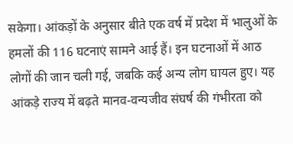सकेगा। आंकड़ों के अनुसार बीते एक वर्ष में प्रदेश में भालुओं के हमलों की 116 घटनाएं सामने आई हैं। इन घटनाओं में आठ लोगों की जान चली गई, जबकि कई अन्य लोग घायल हुए। यह आंकड़े राज्य में बढ़ते मानव-वन्यजीव संघर्ष की गंभीरता को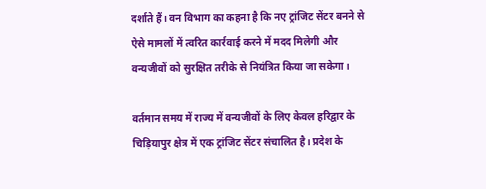दर्शाते हैं। वन विभाग का कहना है कि नए ट्रांजिट सेंटर बनने से ऐसे मामलों में त्वरित कार्रवाई करने में मदद मिलेगी और वन्यजीवों को सुरक्षित तरीके से नियंत्रित किया जा सकेगा।

वर्तमान समय में राज्य में वन्यजीवों के लिए केवल हरिद्वार के चिड़ियापुर क्षेत्र में एक ट्रांजिट सेंटर संचालित है। प्रदेश के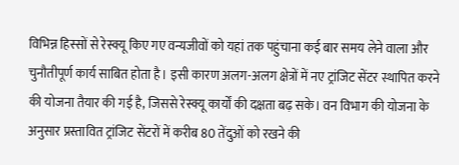विभिन्न हिस्सों से रेस्क्यू किए गए वन्यजीवों को यहां तक पहुंचाना कई बार समय लेने वाला और चुनौतीपूर्ण कार्य साबित होता है। इसी कारण अलग-अलग क्षेत्रों में नए ट्रांजिट सेंटर स्थापित करने की योजना तैयार की गई है, जिससे रेस्क्यू कार्यों की दक्षता बढ़ सके। वन विभाग की योजना के अनुसार प्रस्तावित ट्रांजिट सेंटरों में करीब 80 तेंदुओं को रखने की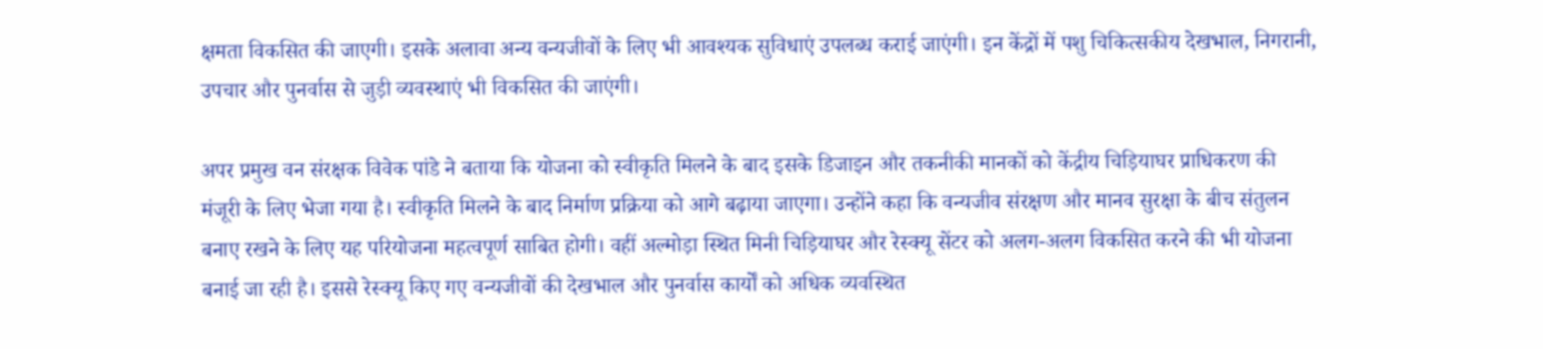क्षमता विकसित की जाएगी। इसके अलावा अन्य वन्यजीवों के लिए भी आवश्यक सुविधाएं उपलब्ध कराई जाएंगी। इन केंद्रों में पशु चिकित्सकीय देखभाल, निगरानी, उपचार और पुनर्वास से जुड़ी व्यवस्थाएं भी विकसित की जाएंगी।

अपर प्रमुख वन संरक्षक विवेक पांडे ने बताया कि योजना को स्वीकृति मिलने के बाद इसके डिजाइन और तकनीकी मानकों को केंद्रीय चिड़ियाघर प्राधिकरण की मंजूरी के लिए भेजा गया है। स्वीकृति मिलने के बाद निर्माण प्रक्रिया को आगे बढ़ाया जाएगा। उन्होंने कहा कि वन्यजीव संरक्षण और मानव सुरक्षा के बीच संतुलन बनाए रखने के लिए यह परियोजना महत्वपूर्ण साबित होगी। वहीं अल्मोड़ा स्थित मिनी चिड़ियाघर और रेस्क्यू सेंटर को अलग-अलग विकसित करने की भी योजना बनाई जा रही है। इससे रेस्क्यू किए गए वन्यजीवों की देखभाल और पुनर्वास कार्यों को अधिक व्यवस्थित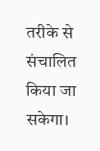तरीके से संचालित किया जा सकेगा।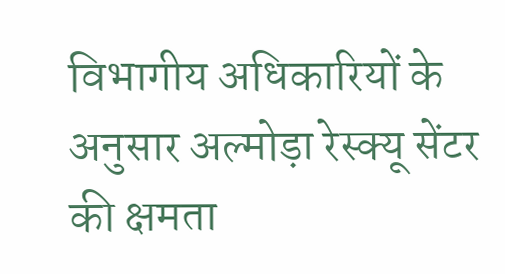विभागीय अधिकारियों के अनुसार अल्मोड़ा रेस्क्यू सेंटर की क्षमता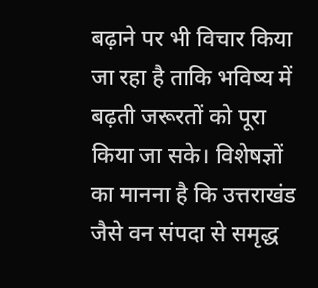बढ़ाने पर भी विचार किया जा रहा है ताकि भविष्य में बढ़ती जरूरतों को पूरा किया जा सके। विशेषज्ञों का मानना है कि उत्तराखंड जैसे वन संपदा से समृद्ध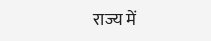राज्य में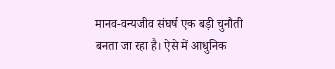मानव-वन्यजीव संघर्ष एक बड़ी चुनौती बनता जा रहा है। ऐसे में आधुनिक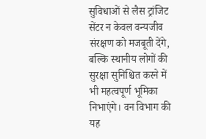सुविधाओं से लैस ट्रांजिट सेंटर न केवल वन्यजीव संरक्षण को मजबूती देंगे, बल्कि स्थानीय लोगों की सुरक्षा सुनिश्चित करने में भी महत्वपूर्ण भूमिका निभाएंगे। वन विभाग की यह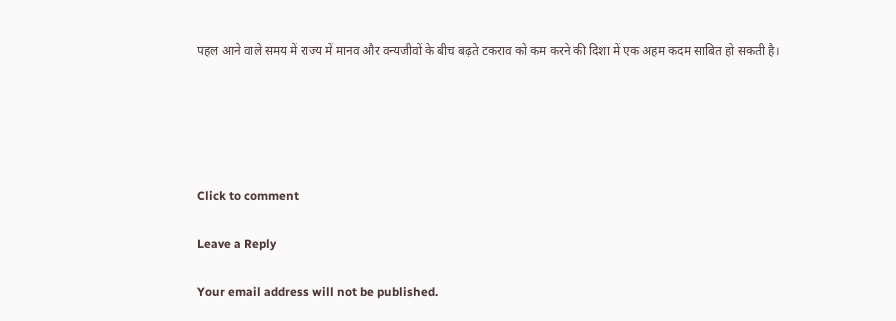पहल आने वाले समय में राज्य में मानव और वन्यजीवों के बीच बढ़ते टकराव को कम करने की दिशा में एक अहम कदम साबित हो सकती है।





Click to comment

Leave a Reply

Your email address will not be published.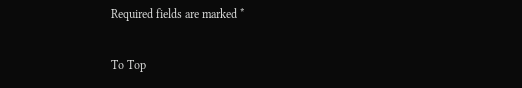Required fields are marked *

To Top